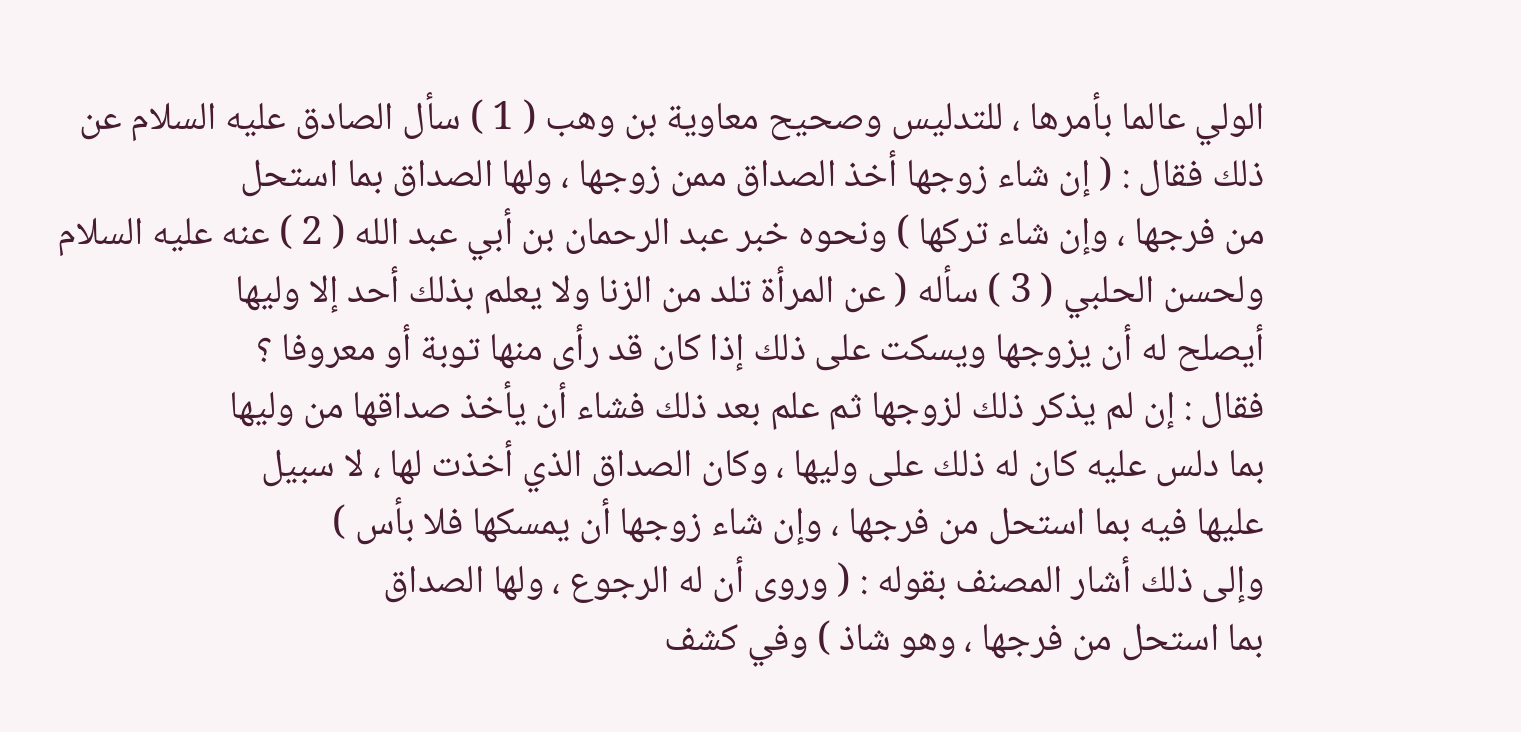الولي عالما بأمرها ، للتدليس وصحيح معاوية بن وهب ( 1 ) سأل الصادق عليه السلام عن
ذلك فقال : ( إن شاء زوجها أخذ الصداق ممن زوجها ، ولها الصداق بما استحل
من فرجها ، وإن شاء تركها ) ونحوه خبر عبد الرحمان بن أبي عبد الله ( 2 ) عنه عليه السلام
ولحسن الحلبي ( 3 ) سأله ( عن المرأة تلد من الزنا ولا يعلم بذلك أحد إلا وليها
أيصلح له أن يزوجها ويسكت على ذلك إذا كان قد رأى منها توبة أو معروفا ؟
فقال : إن لم يذكر ذلك لزوجها ثم علم بعد ذلك فشاء أن يأخذ صداقها من وليها
بما دلس عليه كان له ذلك على وليها ، وكان الصداق الذي أخذت لها ، لا سبيل
عليها فيه بما استحل من فرجها ، وإن شاء زوجها أن يمسكها فلا بأس )
وإلى ذلك أشار المصنف بقوله : ( وروى أن له الرجوع ، ولها الصداق
بما استحل من فرجها ، وهو شاذ ) وفي كشف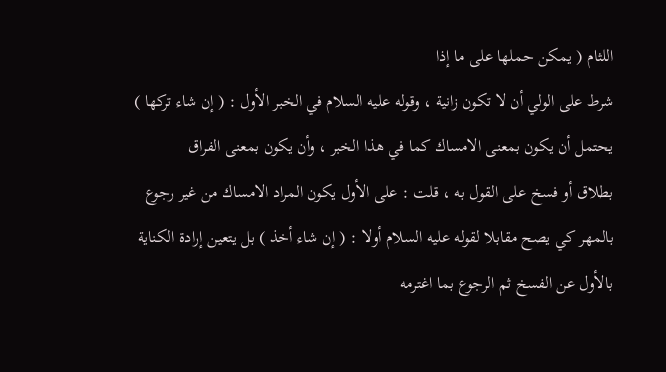اللثام ( يمكن حملها على ما إذا
شرط على الولي أن لا تكون زانية ، وقوله عليه السلام في الخبر الأول : ( إن شاء تركها )
يحتمل أن يكون بمعنى الامساك كما في هذا الخبر ، وأن يكون بمعنى الفراق
بطلاق أو فسخ على القول به ، قلت : على الأول يكون المراد الامساك من غير رجوع
بالمهر كي يصح مقابلا لقوله عليه السلام أولا : ( إن شاء أخذ ) بل يتعين إرادة الكناية
بالأول عن الفسخ ثم الرجوع بما اغترمه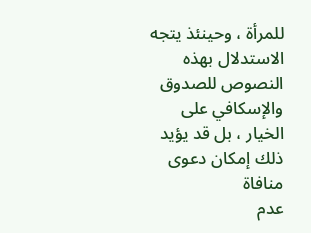للمرأة ، وحينئذ يتجه الاستدلال بهذه
النصوص للصدوق والإسكافي على الخيار ، بل قد يؤيد ذلك إمكان دعوى منافاة
عدم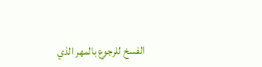الفسخ للرجوع بالمهر الذي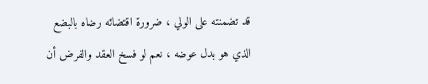قد تضمنته على الولي ، ضرورة اقتضائه رضاه بالبضع
الذي هو بدل عوضه ، نعم لو فسخ العقد والفرض أن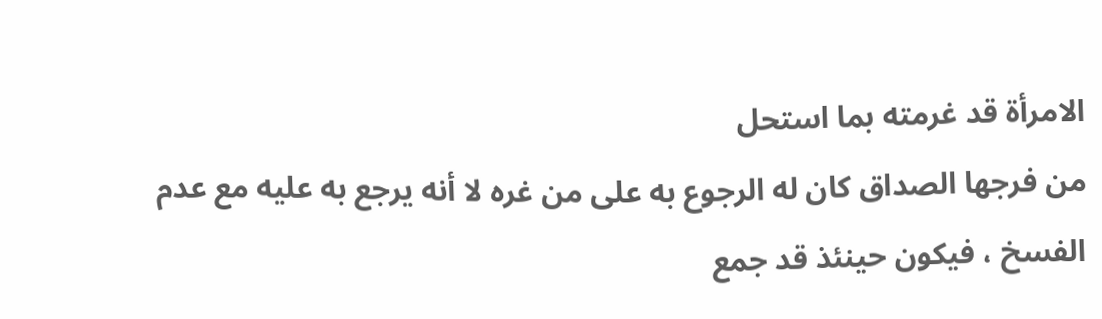الامرأة قد غرمته بما استحل
من فرجها الصداق كان له الرجوع به على من غره لا أنه يرجع به عليه مع عدم
الفسخ ، فيكون حينئذ قد جمع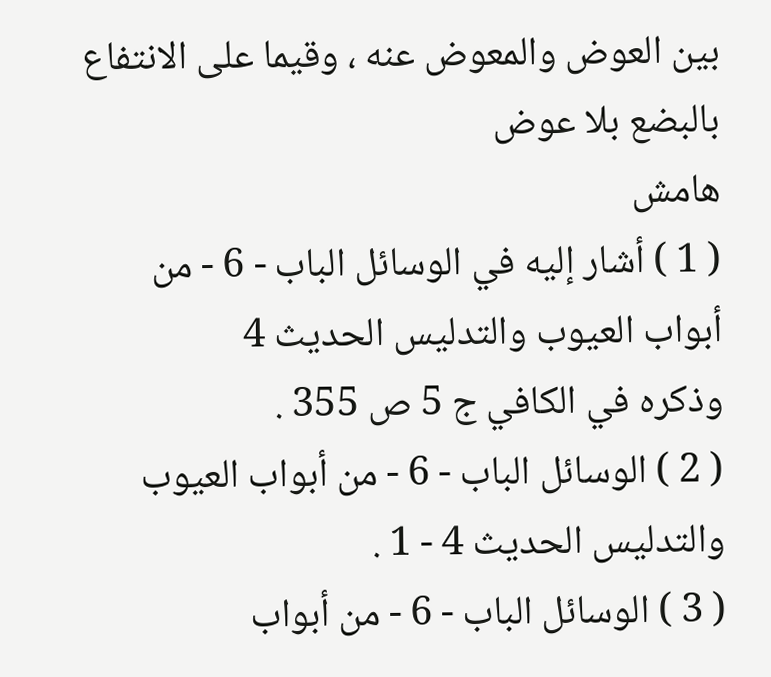بين العوض والمعوض عنه ، وقيما على الانتفاع
بالبضع بلا عوض
هامش
( 1 ) أشار إليه في الوسائل الباب - 6 - من أبواب العيوب والتدليس الحديث 4
وذكره في الكافي ج 5 ص 355 .
( 2 ) الوسائل الباب - 6 - من أبواب العيوب والتدليس الحديث 4 - 1 .
( 3 ) الوسائل الباب - 6 - من أبواب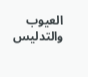العيوب والتدليس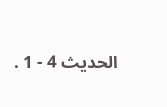الحديث 4 - 1 .